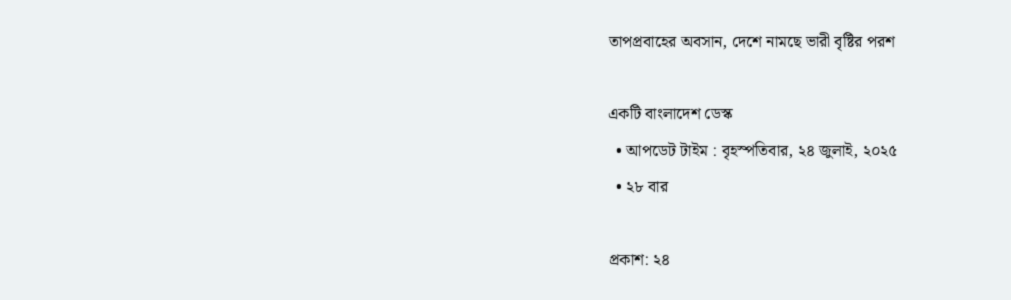তাপপ্রবাহের অবসান, দেশে নামছে ভারী বৃষ্টির পরশ

একটি বাংলাদেশ ডেস্ক
  • আপডেট টাইম : বৃহস্পতিবার, ২৪ জুলাই, ২০২৫
  • ২৮ বার

প্রকাশ: ২৪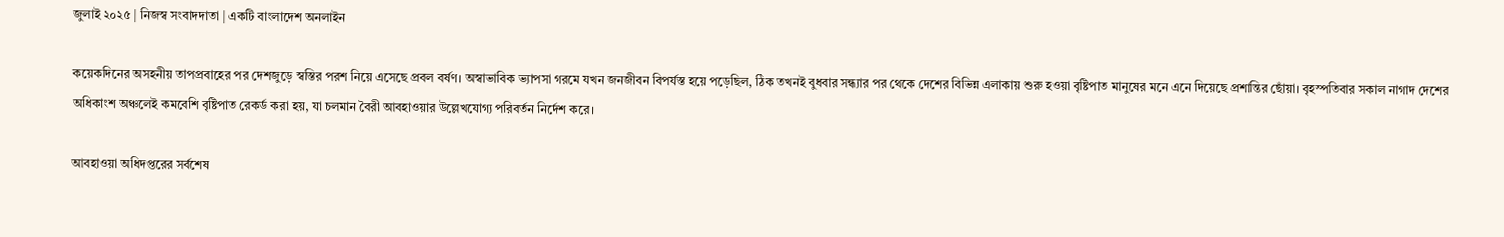জুলাই ২০২৫ | নিজস্ব সংবাদদাতা | একটি বাংলাদেশ অনলাইন

কয়েকদিনের অসহনীয় তাপপ্রবাহের পর দেশজুড়ে স্বস্তির পরশ নিয়ে এসেছে প্রবল বর্ষণ। অস্বাভাবিক ভ্যাপসা গরমে যখন জনজীবন বিপর্যস্ত হয়ে পড়েছিল, ঠিক তখনই বুধবার সন্ধ্যার পর থেকে দেশের বিভিন্ন এলাকায় শুরু হওয়া বৃষ্টিপাত মানুষের মনে এনে দিয়েছে প্রশান্তির ছোঁয়া। বৃহস্পতিবার সকাল নাগাদ দেশের অধিকাংশ অঞ্চলেই কমবেশি বৃষ্টিপাত রেকর্ড করা হয়, যা চলমান বৈরী আবহাওয়ার উল্লেখযোগ্য পরিবর্তন নির্দেশ করে।

আবহাওয়া অধিদপ্তরের সর্বশেষ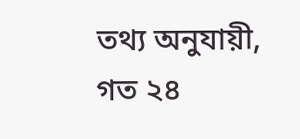তথ্য অনুযায়ী, গত ২৪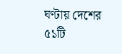ঘণ্টায় দেশের ৫১টি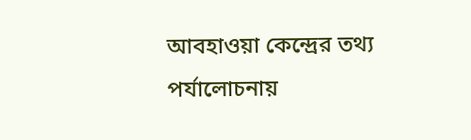আবহাওয়া কেন্দ্রের তথ্য পর্যালোচনায়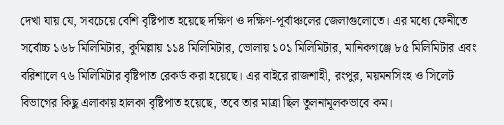দেখা যায় যে, সবচেয়ে বেশি বৃষ্টিপাত হয়েছে দক্ষিণ ও দক্ষিণ-পূর্বাঞ্চলের জেলাগুলোতে। এর মধ্যে ফেনীতে সর্বোচ্চ ১৬৮ মিলিমিটার, কুমিল্লায় ১১৪ মিলিমিটার, ভোলায় ১০১ মিলিমিটার, মানিকগঞ্জে ৮৫ মিলিমিটার এবং বরিশালে ৭৬ মিলিমিটার বৃষ্টিপাত রেকর্ড করা হয়েছে। এর বাইরে রাজশাহী, রংপুর, ময়মনসিংহ ও সিলেট বিভাগের কিছু এলাকায় হালকা বৃষ্টিপাত হয়েছে, তবে তার মাত্রা ছিল তুলনামূলকভাবে কম।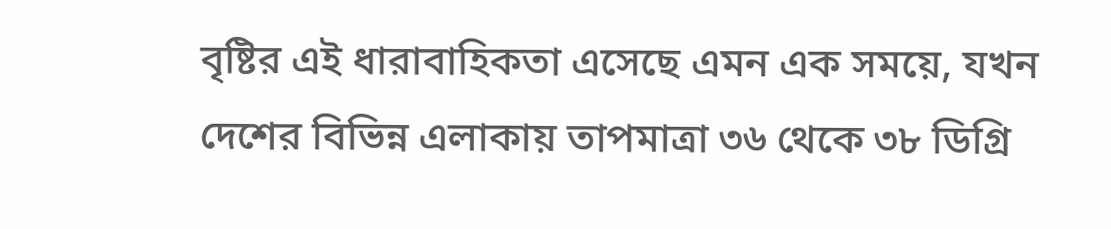বৃষ্টির এই ধারাবাহিকতা এসেছে এমন এক সময়ে, যখন দেশের বিভিন্ন এলাকায় তাপমাত্রা ৩৬ থেকে ৩৮ ডিগ্রি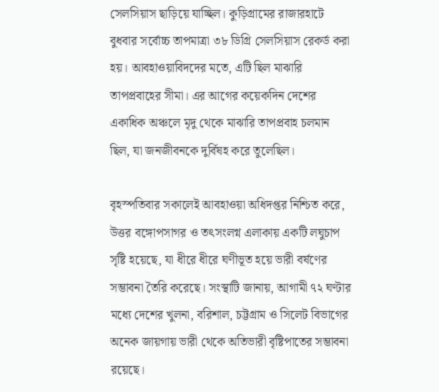সেলসিয়াস ছাড়িয়ে যাচ্ছিল। কুড়িগ্রামের রাজারহাটে বুধবার সর্বোচ্চ তাপমাত্রা ৩৮ ডিগ্রি সেলসিয়াস রেকর্ড করা হয়। আবহাওয়াবিদদের মতে, এটি ছিল মাঝারি তাপপ্রবাহের সীমা। এর আগের কয়েকদিন দেশের একাধিক অঞ্চলে মৃদু থেকে মাঝারি তাপপ্রবাহ চলমান ছিল, যা জনজীবনকে দুর্বিষহ করে তুলেছিল।

বৃহস্পতিবার সকালেই আবহাওয়া অধিদপ্তর নিশ্চিত করে, উত্তর বঙ্গোপসাগর ও তৎসংলগ্ন এলাকায় একটি লঘুচাপ সৃষ্টি হয়েছে, যা ধীরে ধীরে ঘণীভূত হয়ে ভারী বর্ষণের সম্ভাবনা তৈরি করেছে। সংস্থাটি জানায়, আগামী ৭২ ঘণ্টার মধ্যে দেশের খুলনা, বরিশাল, চট্টগ্রাম ও সিলেট বিভাগের অনেক জায়গায় ভারী থেকে অতিভারী বৃষ্টিপাতের সম্ভাবনা রয়েছে।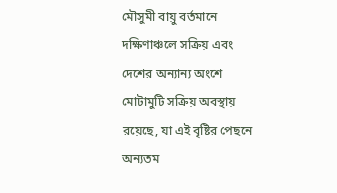মৌসুমী বায়ু বর্তমানে দক্ষিণাঞ্চলে সক্রিয় এবং দেশের অন্যান্য অংশে মোটামুটি সক্রিয় অবস্থায় রয়েছে, যা এই বৃষ্টির পেছনে অন্যতম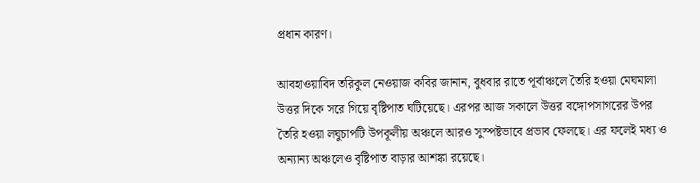প্রধান কারণ।

আবহাওয়াবিদ তরিকুল নেওয়াজ কবির জানান, বুধবার রাতে পূর্বাঞ্চলে তৈরি হওয়া মেঘমালা উত্তর দিকে সরে গিয়ে বৃষ্টিপাত ঘটিয়েছে। এরপর আজ সকালে উত্তর বঙ্গোপসাগরের উপর তৈরি হওয়া লঘুচাপটি উপকূলীয় অঞ্চলে আরও সুস্পষ্টভাবে প্রভাব ফেলছে। এর ফলেই মধ্য ও অন্যান্য অঞ্চলেও বৃষ্টিপাত বাড়ার আশঙ্কা রয়েছে।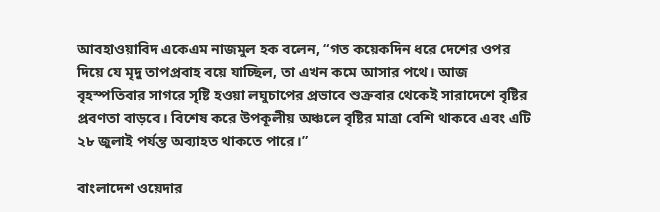আবহাওয়াবিদ একেএম নাজমুল হক বলেন, “গত কয়েকদিন ধরে দেশের ওপর দিয়ে যে মৃদু তাপপ্রবাহ বয়ে যাচ্ছিল, তা এখন কমে আসার পথে। আজ বৃহস্পতিবার সাগরে সৃষ্টি হওয়া লঘুচাপের প্রভাবে শুক্রবার থেকেই সারাদেশে বৃষ্টির প্রবণতা বাড়বে। বিশেষ করে উপকূলীয় অঞ্চলে বৃষ্টির মাত্রা বেশি থাকবে এবং এটি ২৮ জুলাই পর্যন্ত অব্যাহত থাকতে পারে।”

বাংলাদেশ ওয়েদার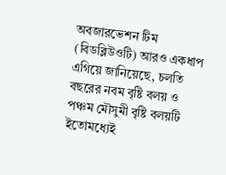অবজারভেশন টিম (বিডব্লিউওটি) আরও একধাপ এগিয়ে জানিয়েছে, চলতি বছরের নবম বৃষ্টি বলয় ও পঞ্চম মৌসুমী বৃষ্টি বলয়টি ইতোমধ্যেই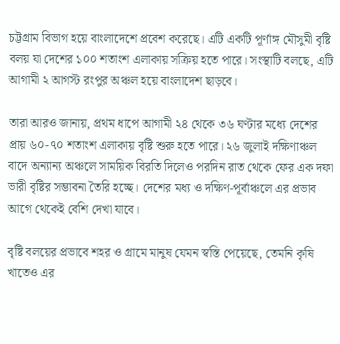চট্টগ্রাম বিভাগ হয়ে বাংলাদেশে প্রবেশ করেছে। এটি একটি পূর্ণাঙ্গ মৌসুমী বৃষ্টি বলয় যা দেশের ১০০ শতাংশ এলাকায় সক্রিয় হতে পারে। সংস্থাটি বলছে, এটি আগামী ২ আগস্ট রংপুর অঞ্চল হয়ে বাংলাদেশ ছাড়বে।

তারা আরও জানায়, প্রথম ধাপে আগামী ২৪ থেকে ৩৬ ঘণ্টার মধ্যে দেশের প্রায় ৬০-৭০ শতাংশ এলাকায় বৃষ্টি শুরু হতে পারে। ২৬ জুলাই দক্ষিণাঞ্চল বাদে অন্যান্য অঞ্চলে সাময়িক বিরতি দিলেও পরদিন রাত থেকে ফের এক দফা ভারী বৃষ্টির সম্ভাবনা তৈরি হচ্ছে। দেশের মধ্য ও দক্ষিণ-পূর্বাঞ্চলে এর প্রভাব আগে থেকেই বেশি দেখা যাবে।

বৃষ্টি বলয়ের প্রভাবে শহর ও গ্রামে মানুষ যেমন স্বস্তি পেয়েছে, তেমনি কৃষি খাতেও এর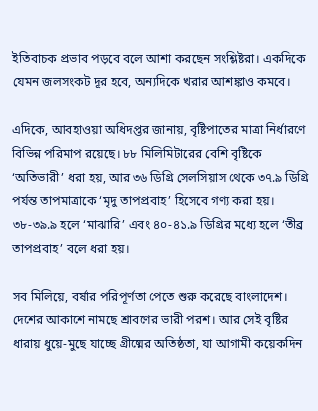ইতিবাচক প্রভাব পড়বে বলে আশা করছেন সংশ্লিষ্টরা। একদিকে যেমন জলসংকট দূর হবে, অন্যদিকে খরার আশঙ্কাও কমবে।

এদিকে, আবহাওয়া অধিদপ্তর জানায়, বৃষ্টিপাতের মাত্রা নির্ধারণে বিভিন্ন পরিমাপ রয়েছে। ৮৮ মিলিমিটারের বেশি বৃষ্টিকে ‘অতিভারী’ ধরা হয়, আর ৩৬ ডিগ্রি সেলসিয়াস থেকে ৩৭.৯ ডিগ্রি পর্যন্ত তাপমাত্রাকে ‘মৃদু তাপপ্রবাহ’ হিসেবে গণ্য করা হয়। ৩৮-৩৯.৯ হলে ‘মাঝারি’ এবং ৪০-৪১.৯ ডিগ্রির মধ্যে হলে ‘তীব্র তাপপ্রবাহ’ বলে ধরা হয়।

সব মিলিয়ে, বর্ষার পরিপূর্ণতা পেতে শুরু করেছে বাংলাদেশ। দেশের আকাশে নামছে শ্রাবণের ভারী পরশ। আর সেই বৃষ্টির ধারায় ধুয়ে-মুছে যাচ্ছে গ্রীষ্মের অতিষ্ঠতা, যা আগামী কয়েকদিন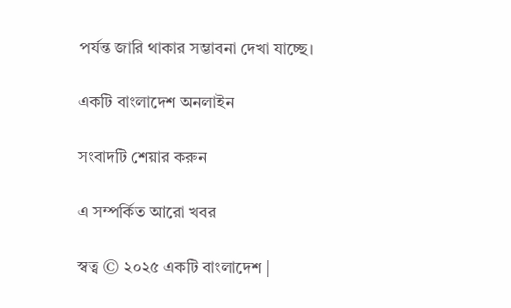পর্যন্ত জারি থাকার সম্ভাবনা দেখা যাচ্ছে।

একটি বাংলাদেশ অনলাইন

সংবাদটি শেয়ার করুন

এ সম্পর্কিত আরো খবর

স্বত্ব © ২০২৫ একটি বাংলাদেশ |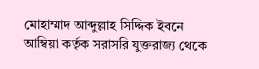মোহাম্মাদ আব্দুল্লাহ সিদ্দিক ইবনে আম্বিয়া কর্তৃক সরাসরি যুক্তরাজ্য থেকে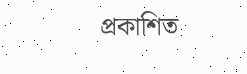প্রকাশিত